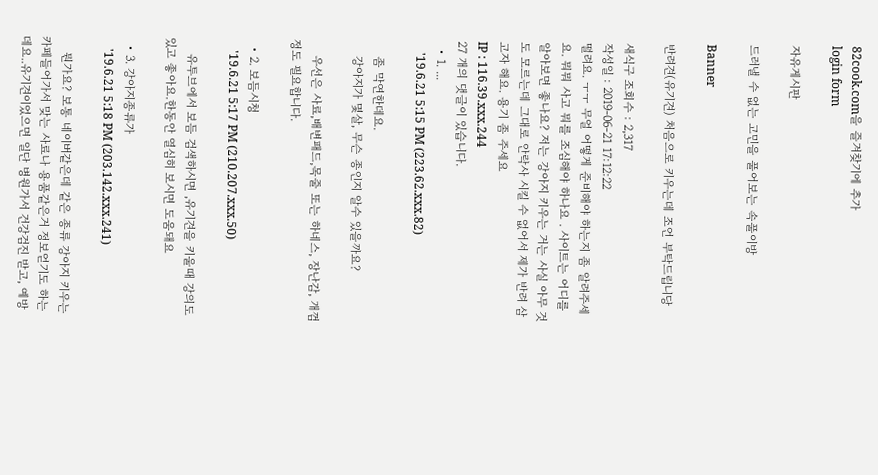82cook.com을 즐겨찾기에 추가
login form

자유게시판

드러낼 수 없는 고민을 풀어보는 속풀이방

Banner

반려견(유기견) 처음으로 키우는데 조언 부탁드립니당

새식구 조회수 : 2,317
작성일 : 2019-06-21 17:12:22
떨려요. ㅜㅜ 무얼 어떻게 준비해야 하는지 좀 알려주세요. 뭐뭐 사고 뭐를 조심해야 하나요 . 사이트는 어디를 알아보면 좋나요? 저는 강아지 키우는 거는 사실 아무 것도 모르는데 그대로 안락사 시킬 수 없어서 제가 반려 삼고자 해요. 용기 좀 주세요
IP : 116.39.xxx.244
27 개의 댓글이 있습니다.
  • 1. ...
    '19.6.21 5:15 PM (223.62.xxx.82)

    좀 막연한데요.
    강아지가 몇살, 무슨 종인지 알수 있을까요?

    우선은 사료,배변패드,목줄 또는 하네스, 장난감, 개껌 정도 필요합니다.

  • 2. 보듬시청
    '19.6.21 5:17 PM (210.207.xxx.50)

    유투브에서 보듬 검색하시면 ,유기견을 키울때 강의도 있고 좋아요.한동안 열심히 보시면 도움돼요

  • 3. 강아지종류가
    '19.6.21 5:18 PM (203.142.xxx.241)

    뭔가요? 보통 네이버같은데 같은 종류 강아지 키우는 카페들어가서 맞는 사료나 용품같은거 정보얻기도 하는데요..유기견이었으면 일단 병원가서 건강검진 받고, 예방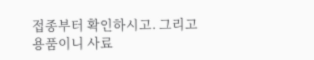접종부터 확인하시고. 그리고 용품이니 사료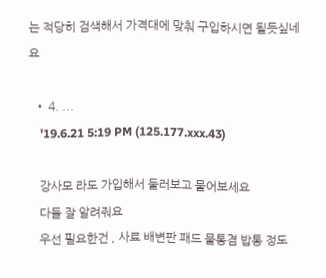는 적당히 검색해서 가격대에 맞춰 구입하시면 될듯싶네요

  • 4. ...
    '19.6.21 5:19 PM (125.177.xxx.43)

    강사모 라도 가입해서 둘러보고 물어보세요
    다들 잘 알려줘요
    우선 필요한건 , 사료 배변판 패드 물통겸 밥통 정도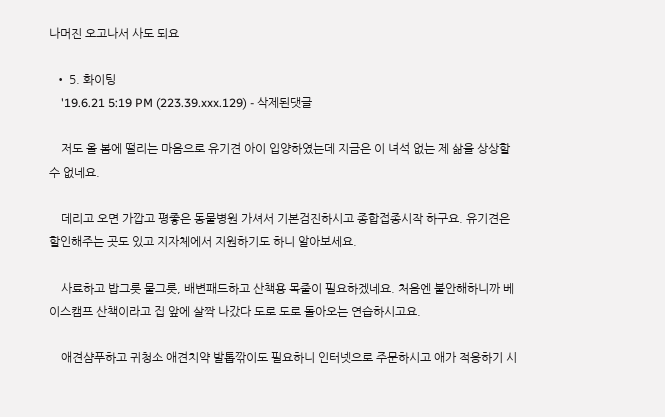나머진 오고나서 사도 되요

  • 5. 화이팅
    '19.6.21 5:19 PM (223.39.xxx.129) - 삭제된댓글

    저도 올 봄에 떨리는 마음으로 유기견 아이 입양하였는데 지금은 이 녀석 없는 제 삶을 상상할 수 없네요.

    데리고 오면 가깝고 평좋은 동물병원 가셔서 기본검진하시고 종합접종시작 하구요. 유기견은 할인해주는 곳도 있고 지자체에서 지원하기도 하니 알아보세요.

    사료하고 밥그릇 물그릇, 배변패드하고 산책용 목줄이 필요하겠네요. 처음엔 불안해하니까 베이스캠프 산책이라고 집 앞에 살짝 나갔다 도로 도로 돌아오는 연습하시고요.

    애견샴푸하고 귀청소 애견치약 발톱깎이도 필요하니 인터넷으로 주문하시고 애가 적응하기 시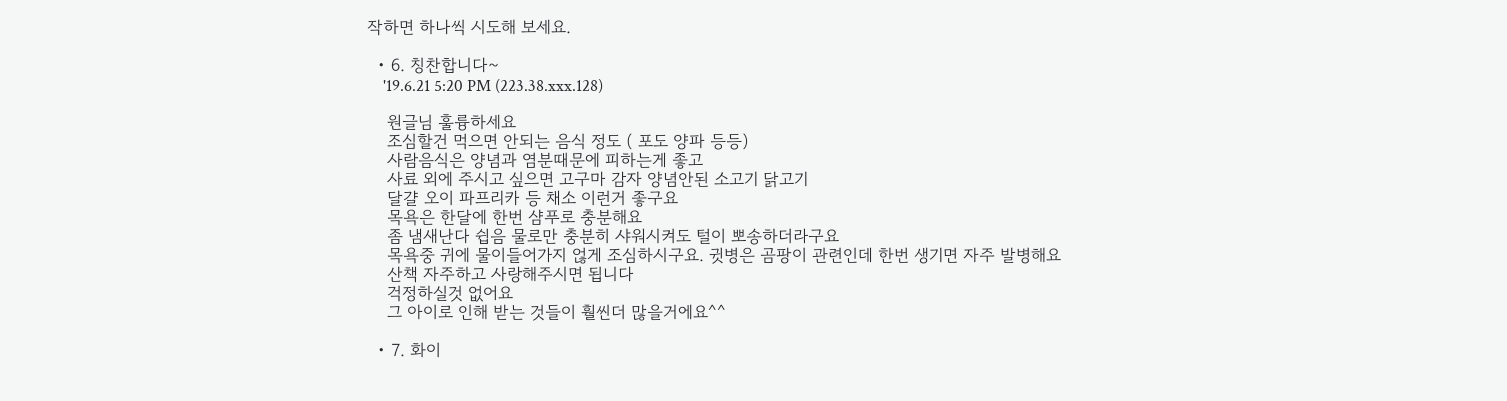작하면 하나씩 시도해 보세요.

  • 6. 칭찬합니다~
    '19.6.21 5:20 PM (223.38.xxx.128)

    원글님 훌륭하세요
    조심할건 먹으면 안되는 음식 정도 ( 포도 양파 등등)
    사람음식은 양념과 염분때문에 피하는게 좋고
    사료 외에 주시고 싶으면 고구마 감자 양념안된 소고기 닭고기
    달걀 오이 파프리카 등 채소 이런거 좋구요
    목욕은 한달에 한번 샴푸로 충분해요
    좀 냄새난다 쉽음 물로만 충분히 샤워시켜도 털이 뽀송하더라구요
    목욕중 귀에 물이들어가지 얺게 조심하시구요. 귓병은 곰팡이 관련인데 한번 생기면 자주 발병해요
    산책 자주하고 사랑해주시면 됩니다
    걱정하실것 없어요
    그 아이로 인해 받는 것들이 훨씬더 많을거에요^^

  • 7. 화이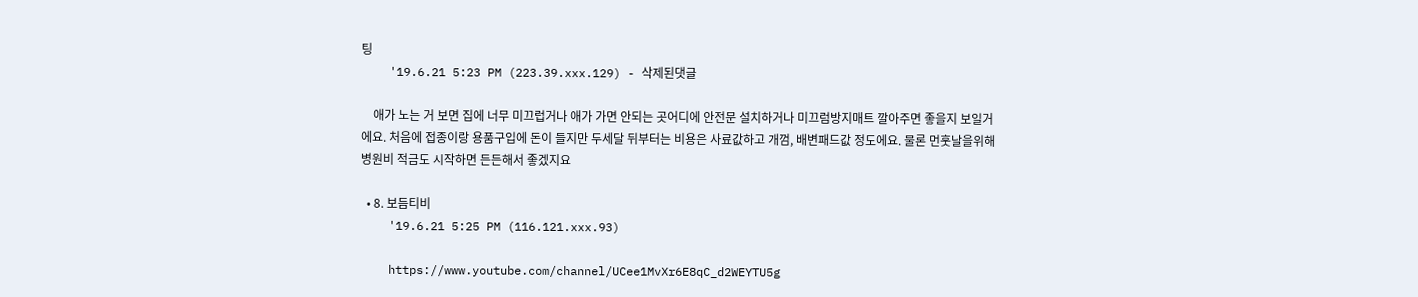팅
    '19.6.21 5:23 PM (223.39.xxx.129) - 삭제된댓글

    애가 노는 거 보면 집에 너무 미끄럽거나 애가 가면 안되는 곳어디에 안전문 설치하거나 미끄럼방지매트 깔아주면 좋을지 보일거에요. 처음에 접종이랑 용품구입에 돈이 들지만 두세달 뒤부터는 비용은 사료값하고 개껌, 배변패드값 정도에요. 물론 먼훗날을위해 병원비 적금도 시작하면 든든해서 좋겠지요

  • 8. 보듬티비
    '19.6.21 5:25 PM (116.121.xxx.93)

    https://www.youtube.com/channel/UCee1MvXr6E8qC_d2WEYTU5g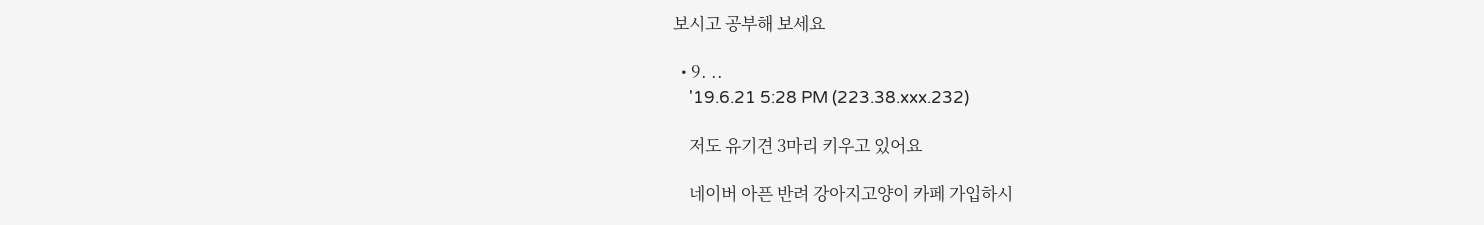보시고 공부해 보세요

  • 9. ..
    '19.6.21 5:28 PM (223.38.xxx.232)

    저도 유기견 3마리 키우고 있어요

    네이버 아픈 반려 강아지고양이 카페 가입하시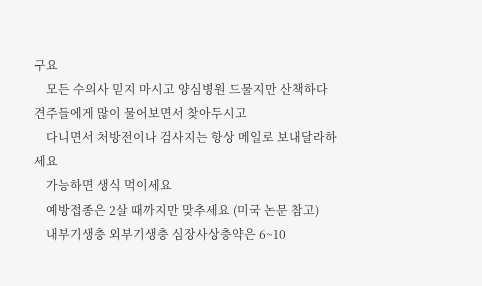구요
    모든 수의사 믿지 마시고 양심병원 드물지만 산책하다 견주들에게 많이 물어보면서 찾아두시고
    다니면서 처방전이나 검사지는 항상 메일로 보내달라하세요
    가능하면 생식 먹이세요
    예방접종은 2살 때까지만 맞추세요 (미국 논문 참고)
    내부기생충 외부기생충 심장사상충약은 6~10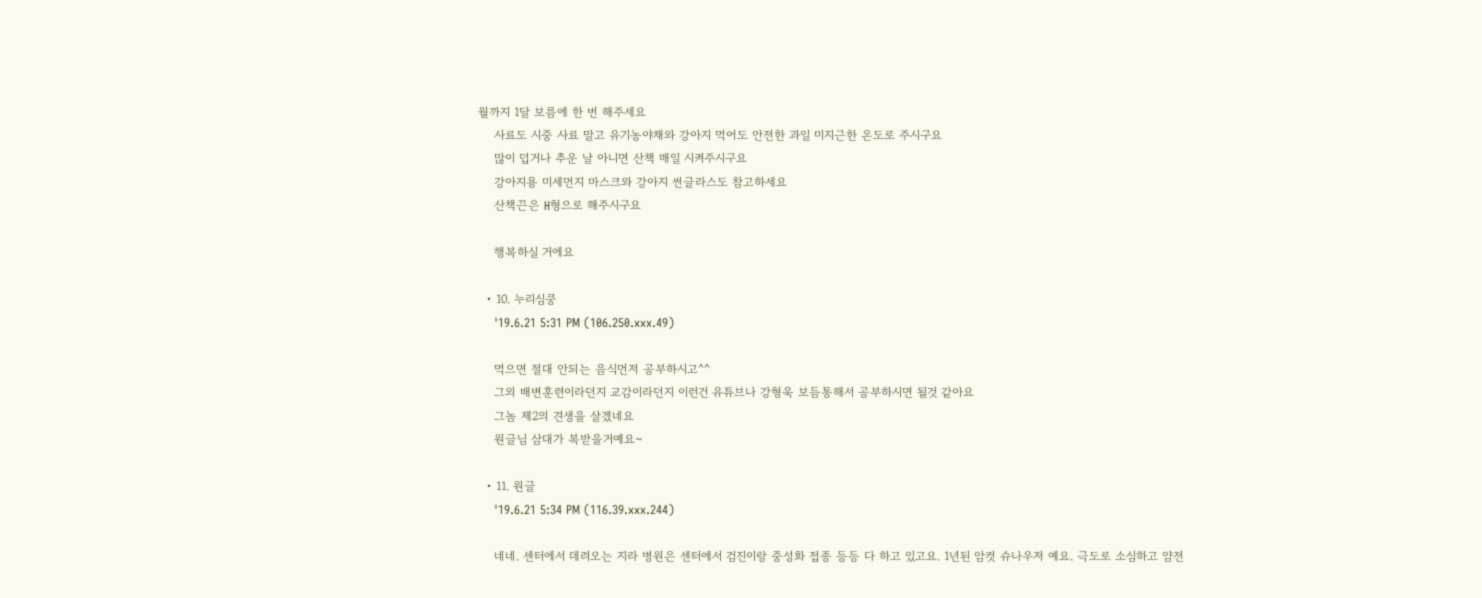월까지 1달 보름에 한 번 해주세요
    사료도 시중 사료 말고 유기농야채와 강아지 먹어도 안전한 과일 미지근한 온도로 주시구요
    많이 덥거나 추운 날 아니면 산책 매일 시켜주시구요
    강아지용 미세먼지 마스크와 강아지 썬글라스도 참고하세요
    산책끈은 H형으로 해주시구요

    행복하실 거에요

  • 10. 누리심쿵
    '19.6.21 5:31 PM (106.250.xxx.49)

    먹으면 절대 안되는 음식먼저 공부하시고^^
    그외 배변훈련이라던지 교감이라던지 이런건 유튜브나 강형욱 보듬통해서 공부하시면 될것 같아요
    그놈 제2의 견생을 살겠네요
    원글님 삼대가 복받을거예요~

  • 11. 원글
    '19.6.21 5:34 PM (116.39.xxx.244)

    네네. 센터에서 데려오는 지라 병원은 센터에서 검진이랑 중성화 접종 등등 다 하고 있고요. 1년된 암컷 슈나우저 예요. 극도로 소심하고 얌전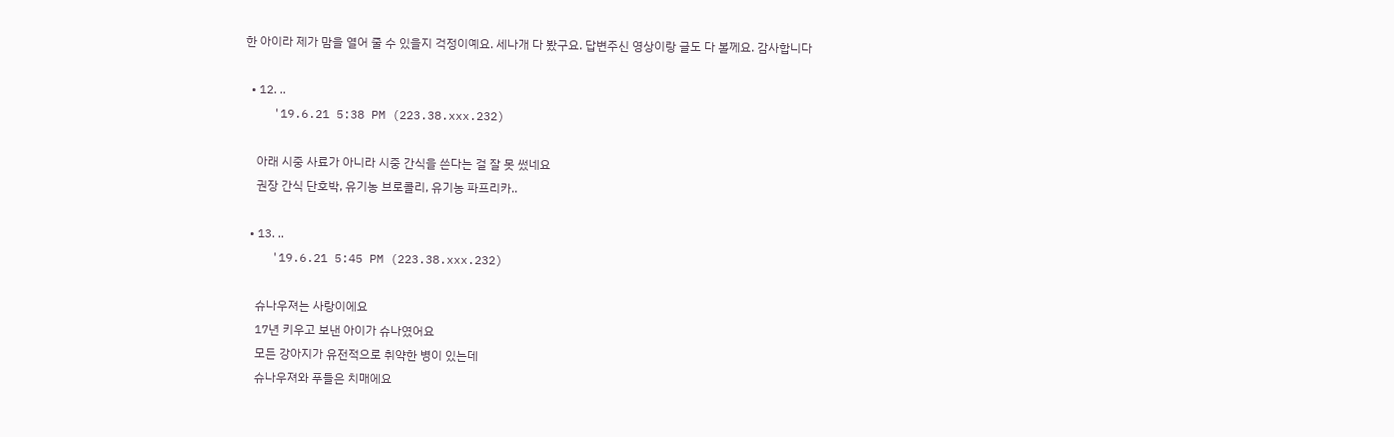한 아이라 제가 맘을 열어 줄 수 있을지 걱정이예요. 세나개 다 봤구요. 답변주신 영상이랑 글도 다 볼께요. 감사합니다

  • 12. ..
    '19.6.21 5:38 PM (223.38.xxx.232)

    아래 시중 사료가 아니라 시중 간식을 쓴다는 걸 잘 못 썼네요
    권장 간식 단호박, 유기농 브로콜리, 유기농 파프리카..

  • 13. ..
    '19.6.21 5:45 PM (223.38.xxx.232)

    슈나우져는 사랑이에요
    17년 키우고 보낸 아이가 슈나였어요
    모든 강아지가 유전적으로 취약한 병이 있는데
    슈나우져와 푸들은 치매에요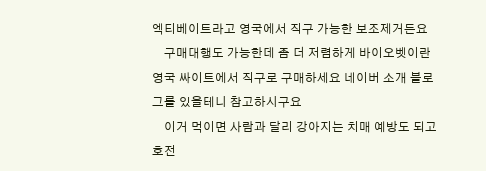엑티베이트라고 영국에서 직구 가능한 보조제거든요
    구매대행도 가능한데 좀 더 저렴하게 바이오벳이란 영국 싸이트에서 직구로 구매하세요 네이버 소개 블로그를 있을테니 참고하시구요
    이거 먹이면 사람과 달리 강아지는 치매 예방도 되고 호전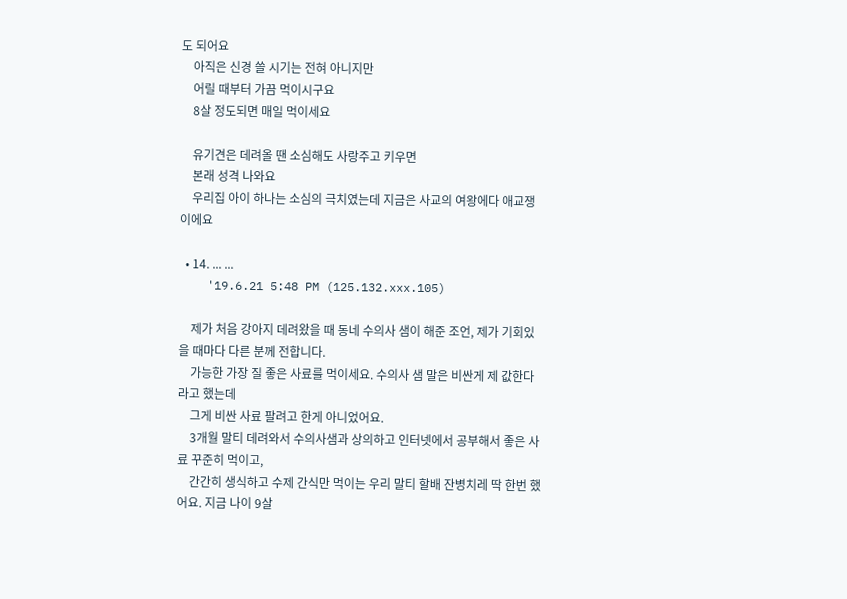도 되어요
    아직은 신경 쓸 시기는 전혀 아니지만
    어릴 때부터 가끔 먹이시구요
    8살 정도되면 매일 먹이세요

    유기견은 데려올 땐 소심해도 사랑주고 키우면
    본래 성격 나와요
    우리집 아이 하나는 소심의 극치였는데 지금은 사교의 여왕에다 애교쟁이에요

  • 14. ... ...
    '19.6.21 5:48 PM (125.132.xxx.105)

    제가 처음 강아지 데려왔을 때 동네 수의사 샘이 해준 조언, 제가 기회있을 때마다 다른 분께 전합니다.
    가능한 가장 질 좋은 사료를 먹이세요. 수의사 샘 말은 비싼게 제 값한다 라고 했는데
    그게 비싼 사료 팔려고 한게 아니었어요.
    3개월 말티 데려와서 수의사샘과 상의하고 인터넷에서 공부해서 좋은 사료 꾸준히 먹이고,
    간간히 생식하고 수제 간식만 먹이는 우리 말티 할배 잔병치레 딱 한번 했어요. 지금 나이 9살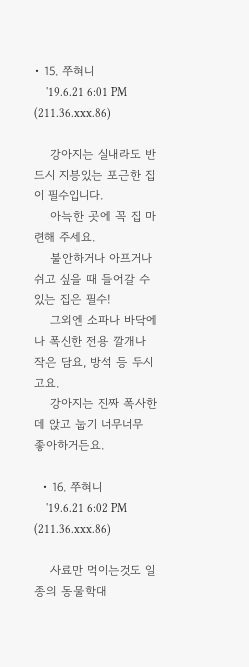• 15. 쭈혀니
    '19.6.21 6:01 PM (211.36.xxx.86)

    강아지는 실내라도 반드시 지븡있는 포근한 집이 필수입니다.
    아늑한 곳에 꼭 집 마련해 주세요.
    불안하거나 아프거나 쉬고 싶을 때 들어갈 수 있는 집은 필수!
    그외엔 소파나 바닥에나 폭신한 전용 깔개나 작은 담요, 방석 등 두시고요.
    강아지는 진짜 폭사한 데 앉고 눕기 너무너무 좋아하거든요.

  • 16. 쭈혀니
    '19.6.21 6:02 PM (211.36.xxx.86)

    사료만 먹이는것도 일종의 동물학대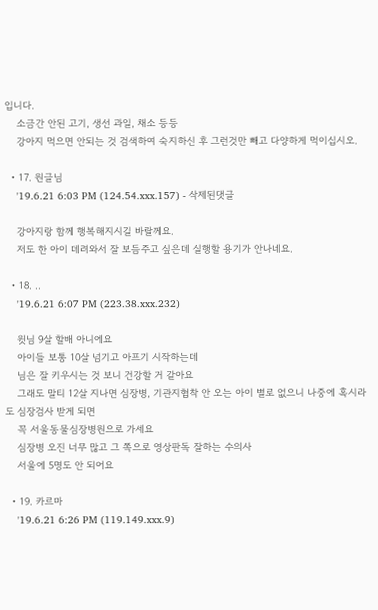입니다.
    소금간 안된 고기, 생선 과일, 채소 등등
    강아지 먹으면 안되는 것 검색하여 숙지하신 후 그런것만 빼고 다양하게 먹이십시오.

  • 17. 원글님
    '19.6.21 6:03 PM (124.54.xxx.157) - 삭제된댓글

    강아지랑 함께 행복해지시길 바랄께요.
    저도 한 아이 데려와서 잘 보듬주고 싶은데 실행할 용기가 안나네요.

  • 18. ..
    '19.6.21 6:07 PM (223.38.xxx.232)

    윗님 9살 할배 아니에요
    아이들 보통 10살 넘기고 아프기 시작하는데
    님은 잘 키우시는 것 보니 건강할 거 같아요
    그래도 말티 12살 지나면 심장병, 기관지협착 안 오는 아이 별로 없으니 나중에 혹시라도 심장검사 받게 되면
    꼭 서울동물심장병원으로 가세요
    심장병 오진 너무 많고 그 쪽으로 영상판독 잘하는 수의사
    서울에 5명도 안 되어요

  • 19. 카르마
    '19.6.21 6:26 PM (119.149.xxx.9)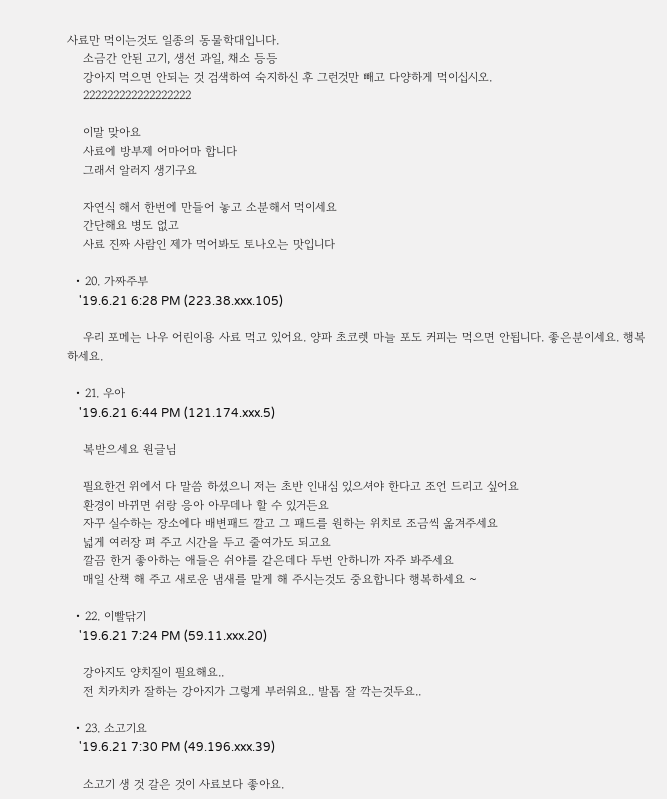사료만 먹이는것도 일종의 동물학대입니다.
    소금간 안된 고기, 생선 과일, 채소 등등
    강아지 먹으면 안되는 것 검색하여 숙지하신 후 그런것만 빼고 다양하게 먹이십시오.
    222222222222222222

    이말 맞아요
    사료에 방부제 어마어마 합니다
    그래서 알러지 생기구요

    자연식 해서 한번에 만들어 놓고 소분해서 먹이세요
    간단해요 병도 없고
    사료 진짜 사람인 제가 먹어봐도 토나오는 맛입니다

  • 20. 가짜주부
    '19.6.21 6:28 PM (223.38.xxx.105)

    우리 포메는 나우 어린이용 사료 먹고 있어요. 양파 초코렛 마늘 포도 커피는 먹으면 안됩니다. 좋은분이세요. 행복하세요.

  • 21. 우아
    '19.6.21 6:44 PM (121.174.xxx.5)

    복받으세요 원글님

    필요한건 위에서 다 말씀 하셨으니 저는 초반 인내심 있으셔야 한다고 조언 드리고 싶어요
    환경이 바뀌면 쉬랑 응아 아무데나 할 수 있거든요
    자꾸 실수하는 장소에다 배변패드 깔고 그 패드를 원하는 위치로 조금씩 옮겨주세요
    넓게 여러장 펴 주고 시간을 두고 줄여가도 되고요
    깔끔 한거 좋아하는 애들은 쉬야를 같은데다 두번 안하니까 자주 봐주세요
    매일 산책 해 주고 새로운 냄새를 맡게 해 주시는것도 중요합니다 행복하세요 ~

  • 22. 이빨닦기
    '19.6.21 7:24 PM (59.11.xxx.20)

    강아지도 양치질이 필요해요..
    전 치카치카 잘하는 강아지가 그렇게 부러워요.. 발톱 잘 깍는것두요..

  • 23. 소고기요
    '19.6.21 7:30 PM (49.196.xxx.39)

    소고기 생 것 갈은 것이 사료보다 좋아요.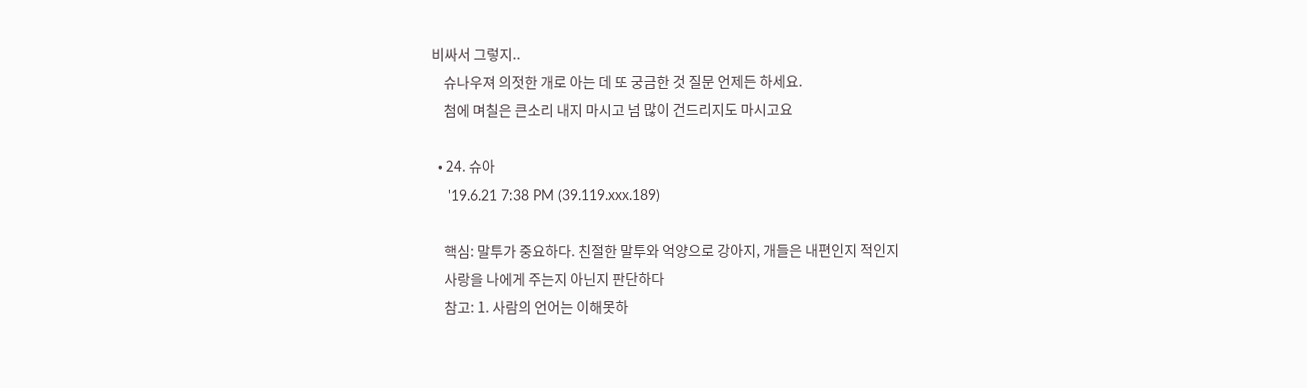비싸서 그렇지..
    슈나우져 의젓한 개로 아는 데 또 궁금한 것 질문 언제든 하세요.
    첨에 며칠은 큰소리 내지 마시고 넘 많이 건드리지도 마시고요

  • 24. 슈아
    '19.6.21 7:38 PM (39.119.xxx.189)

    핵심: 말투가 중요하다. 친절한 말투와 억양으로 강아지, 개들은 내편인지 적인지
    사랑을 나에게 주는지 아닌지 판단하다
    참고: 1. 사람의 언어는 이해못하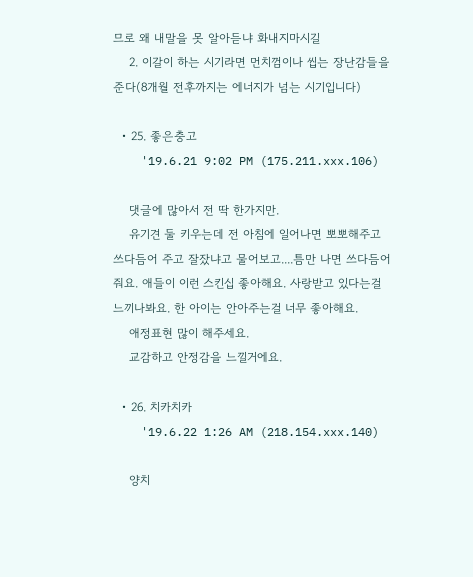므로 왜 내말을 못 알아듣냐 화내지마시길
    2. 이갈이 하는 시기라면 먼치껌이나 씹는 장난감들을 준다(8개월 전후까지는 에너지가 넘는 시기입니다)

  • 25. 좋은충고
    '19.6.21 9:02 PM (175.211.xxx.106)

    댓글에 많아서 전 딱 한가지만.
    유기견 둘 키우는데 전 아침에 일어나면 뽀뽀해주고 쓰다듬어 주고 잘잤냐고 물어보고....틈만 나면 쓰다듬어줘요. 애들이 이런 스킨십 좋아해요. 사랑받고 있다는걸 느끼나봐요. 한 아이는 안아주는걸 너무 좋아해요.
    애정표현 많이 해주세요.
    교감하고 안정감을 느낄거에요.

  • 26. 치카치카
    '19.6.22 1:26 AM (218.154.xxx.140)

    양치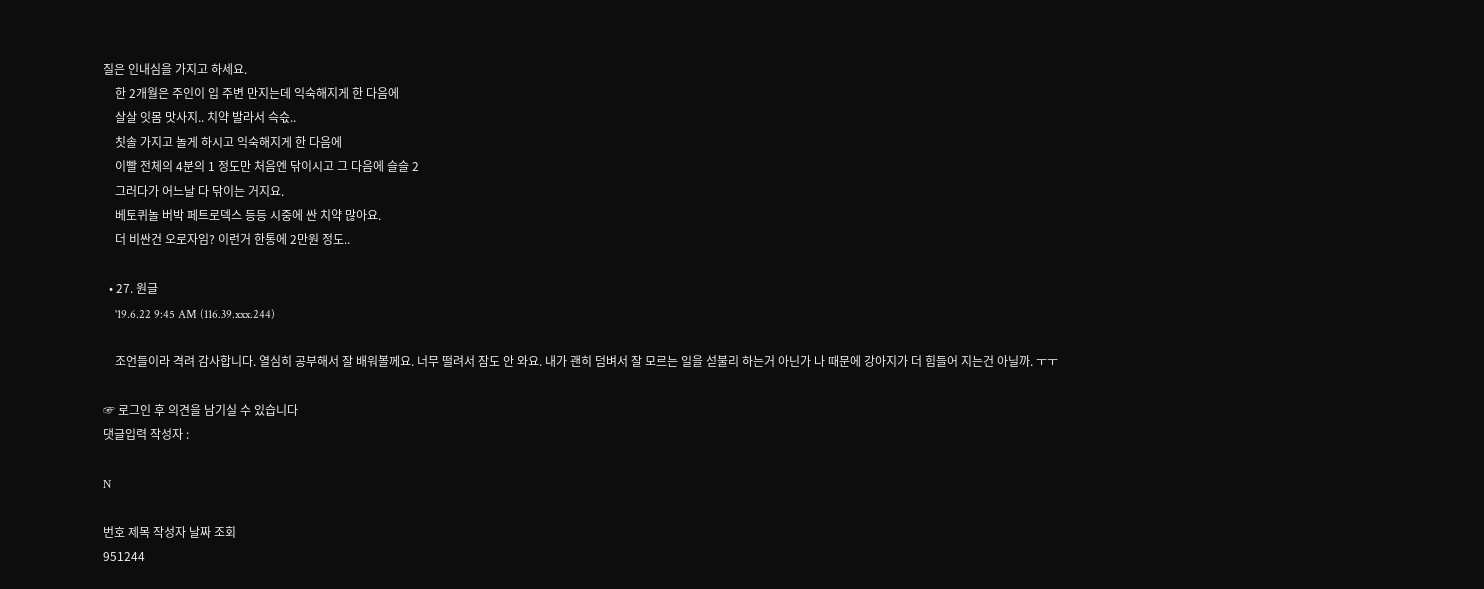질은 인내심을 가지고 하세요.
    한 2개월은 주인이 입 주변 만지는데 익숙해지게 한 다음에
    살살 잇몸 맛사지.. 치약 발라서 슥슧..
    칫솔 가지고 놀게 하시고 익숙해지게 한 다음에
    이빨 전체의 4분의 1 정도만 처음엔 닦이시고 그 다음에 슬슬 2
    그러다가 어느날 다 닦이는 거지요.
    베토퀴놀 버박 페트로덱스 등등 시중에 싼 치약 많아요.
    더 비싼건 오로자임? 이런거 한통에 2만원 정도..

  • 27. 원글
    '19.6.22 9:45 AM (116.39.xxx.244)

    조언들이라 격려 감사합니다. 열심히 공부해서 잘 배워볼께요. 너무 떨려서 잠도 안 와요. 내가 괜히 덤벼서 잘 모르는 일을 섣불리 하는거 아닌가 나 때문에 강아지가 더 힘들어 지는건 아닐까. ㅜㅜ

☞ 로그인 후 의견을 남기실 수 있습니다
댓글입력 작성자 :

N

번호 제목 작성자 날짜 조회
951244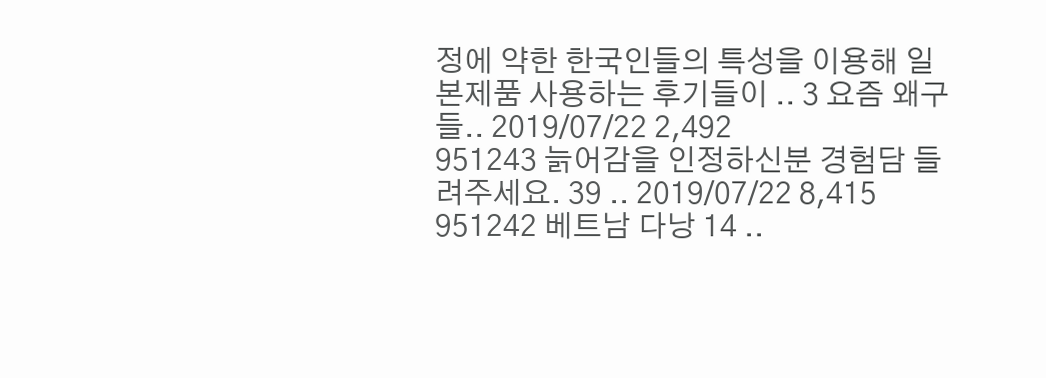정에 약한 한국인들의 특성을 이용해 일본제품 사용하는 후기들이 .. 3 요즘 왜구들.. 2019/07/22 2,492
951243 늙어감을 인정하신분 경험담 들려주세요. 39 .. 2019/07/22 8,415
951242 베트남 다낭 14 ..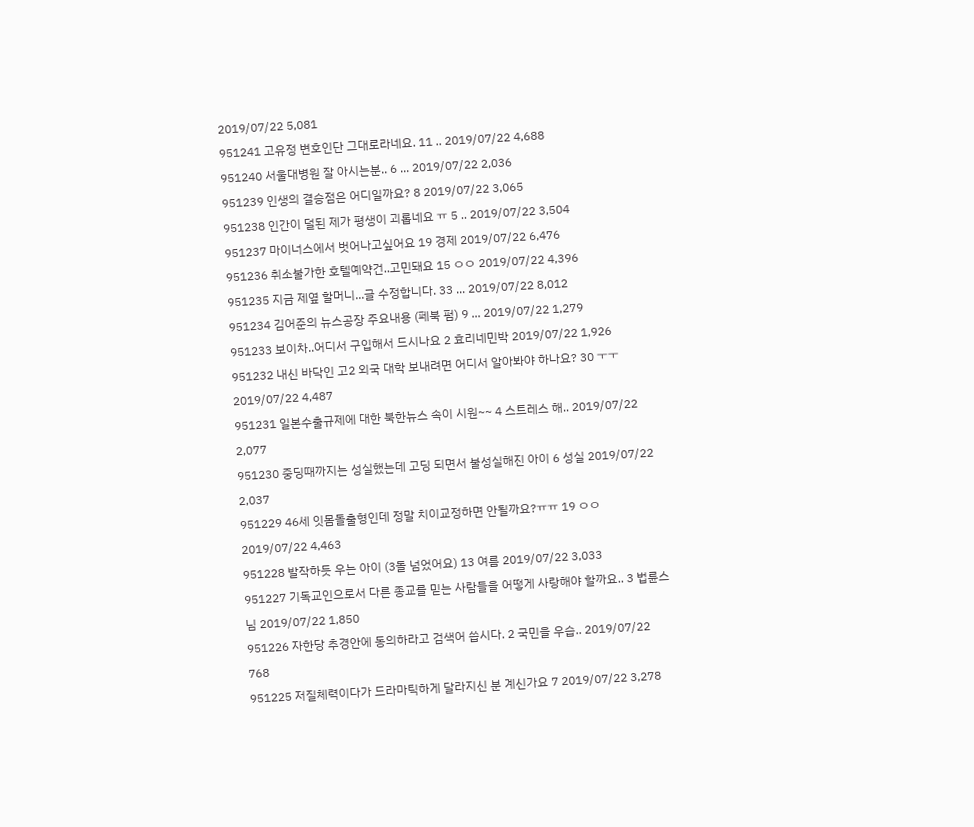2019/07/22 5,081
951241 고유정 변호인단 그대로라네요. 11 .. 2019/07/22 4,688
951240 서울대병원 잘 아시는분.. 6 ... 2019/07/22 2,036
951239 인생의 결승점은 어디일까요? 8 2019/07/22 3,065
951238 인간이 덜된 제가 평생이 괴롭네요 ㅠ 5 .. 2019/07/22 3,504
951237 마이너스에서 벗어나고싶어요 19 경제 2019/07/22 6,476
951236 취소불가한 호텔예약건..고민돼요 15 ㅇㅇ 2019/07/22 4,396
951235 지금 제옆 할머니...글 수정합니다. 33 ... 2019/07/22 8,012
951234 김어준의 뉴스공장 주요내용 (페북 펌) 9 ... 2019/07/22 1,279
951233 보이차..어디서 구입해서 드시나요 2 효리네민박 2019/07/22 1,926
951232 내신 바닥인 고2 외국 대학 보내려면 어디서 알아봐야 하나요? 30 ㅜㅜ 2019/07/22 4,487
951231 일본수출규제에 대한 북한뉴스 속이 시원~~ 4 스트레스 해.. 2019/07/22 2,077
951230 중딩때까지는 성실했는데 고딩 되면서 불성실해진 아이 6 성실 2019/07/22 2,037
951229 46세 잇몸돌출형인데 정말 치이교정하면 안될까요?ㅠㅠ 19 ㅇㅇ 2019/07/22 4,463
951228 발작하듯 우는 아이 (3돌 넘었어요) 13 여름 2019/07/22 3,033
951227 기독교인으로서 다른 종교를 믿는 사람들을 어떻게 사랑해야 할까요.. 3 법륜스님 2019/07/22 1,850
951226 자한당 추경안에 동의하라고 검색어 씁시다. 2 국민을 우습.. 2019/07/22 768
951225 저질체력이다가 드라마틱하게 달라지신 분 계신가요 7 2019/07/22 3,278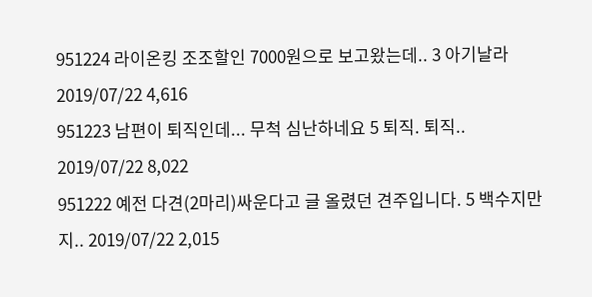951224 라이온킹 조조할인 7000원으로 보고왔는데.. 3 아기날라 2019/07/22 4,616
951223 남편이 퇴직인데... 무척 심난하네요 5 퇴직. 퇴직.. 2019/07/22 8,022
951222 예전 다견(2마리)싸운다고 글 올렸던 견주입니다. 5 백수지만 지.. 2019/07/22 2,015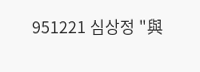951221 심상정 "與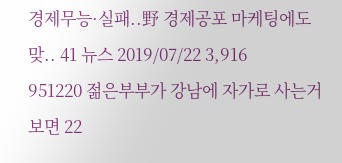경제무능·실패..野 경제공포 마케팅에도 맞.. 41 뉴스 2019/07/22 3,916
951220 젊은부부가 강남에 자가로 사는거보면 22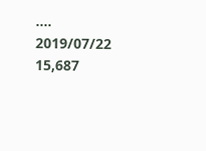.... 2019/07/22 15,687